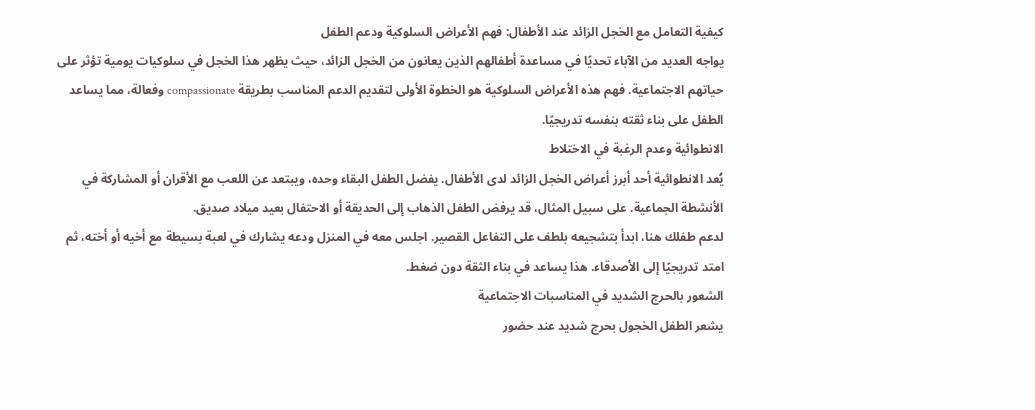كيفية التعامل مع الخجل الزائد عند الأطفال: فهم الأعراض السلوكية ودعم الطفل
يواجه العديد من الآباء تحديًا في مساعدة أطفالهم الذين يعانون من الخجل الزائد، حيث يظهر هذا الخجل في سلوكيات يومية تؤثر على حياتهم الاجتماعية. فهم هذه الأعراض السلوكية هو الخطوة الأولى لتقديم الدعم المناسب بطريقة compassionate وفعالة، مما يساعد الطفل على بناء ثقته بنفسه تدريجيًا.
الانطوائية وعدم الرغبة في الاختلاط
يُعد الانطوائية أحد أبرز أعراض الخجل الزائد لدى الأطفال. يفضل الطفل البقاء وحده، ويبتعد عن اللعب مع الأقران أو المشاركة في الأنشطة الجماعية. على سبيل المثال، قد يرفض الطفل الذهاب إلى الحديقة أو الاحتفال بعيد ميلاد صديق.
لدعم طفلك هنا، ابدأ بتشجيعه بلطف على التفاعل القصير. اجلس معه في المنزل ودعه يشارك في لعبة بسيطة مع أخيه أو أخته، ثم امتد تدريجيًا إلى الأصدقاء. هذا يساعد في بناء الثقة دون ضغط.
الشعور بالحرج الشديد في المناسبات الاجتماعية
يشعر الطفل الخجول بحرج شديد عند حضور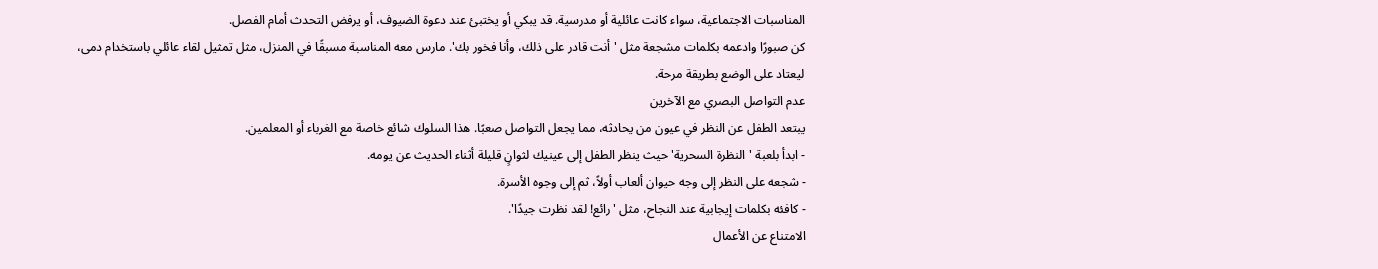المناسبات الاجتماعية، سواء كانت عائلية أو مدرسية. قد يبكي أو يختبئ عند دعوة الضيوف، أو يرفض التحدث أمام الفصل.
كن صبورًا وادعمه بكلمات مشجعة مثل 'أنت قادر على ذلك، وأنا فخور بك'. مارس معه المناسبة مسبقًا في المنزل، مثل تمثيل لقاء عائلي باستخدام دمى، ليعتاد على الوضع بطريقة مرحة.
عدم التواصل البصري مع الآخرين
يبتعد الطفل عن النظر في عيون من يحادثه، مما يجعل التواصل صعبًا. هذا السلوك شائع خاصة مع الغرباء أو المعلمين.
- ابدأ بلعبة 'النظرة السحرية' حيث ينظر الطفل إلى عينيك لثوانٍ قليلة أثناء الحديث عن يومه.
- شجعه على النظر إلى وجه حيوان ألعاب أولاً، ثم إلى وجوه الأسرة.
- كافئه بكلمات إيجابية عند النجاح، مثل 'رائع! لقد نظرت جيدًا'.
الامتناع عن الأعمال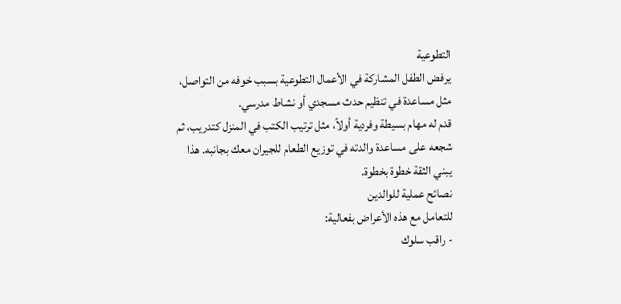التطوعية
يرفض الطفل المشاركة في الأعمال التطوعية بسبب خوفه من التواصل، مثل مساعدة في تنظيم حدث مسجدي أو نشاط مدرسي.
قدم له مهام بسيطة وفردية أولاً، مثل ترتيب الكتب في المنزل كتدريب، ثم شجعه على مساعدة والدته في توزيع الطعام للجيران معك بجانبه. هذا يبني الثقة خطوة بخطوة.
نصائح عملية للوالدين
للتعامل مع هذه الأعراض بفعالية:
- راقب سلوك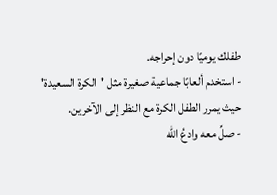طفلك يوميًا دون إحراجه.
- استخدم ألعابًا جماعية صغيرة مثل 'الكرة السعيدة' حيث يمرر الطفل الكرة مع النظر إلى الآخرين.
- صلِّ معه وادعُ الله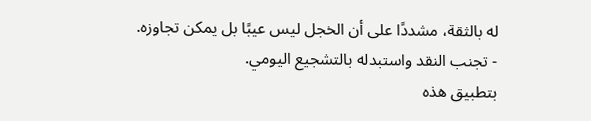له بالثقة، مشددًا على أن الخجل ليس عيبًا بل يمكن تجاوزه.
- تجنب النقد واستبدله بالتشجيع اليومي.
بتطبيق هذه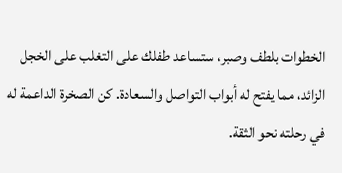الخطوات بلطف وصبر، ستساعد طفلك على التغلب على الخجل الزائد، مما يفتح له أبواب التواصل والسعادة. كن الصخرة الداعمة له في رحلته نحو الثقة.